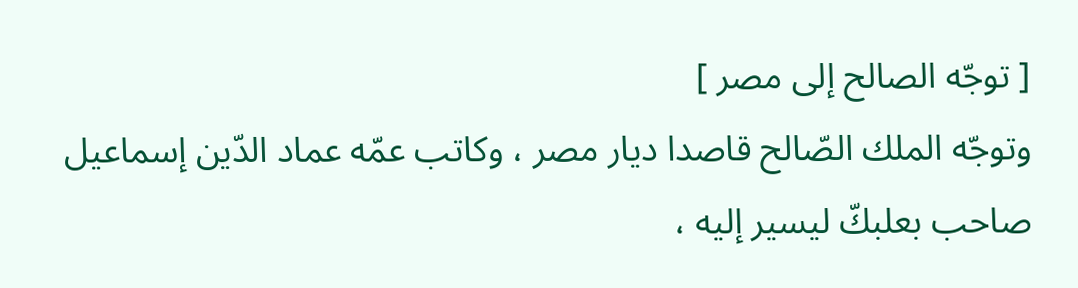[ توجّه الصالح إلى مصر ]
وتوجّه الملك الصّالح قاصدا ديار مصر ، وكاتب عمّه عماد الدّين إسماعيل صاحب بعلبكّ ليسير إليه ،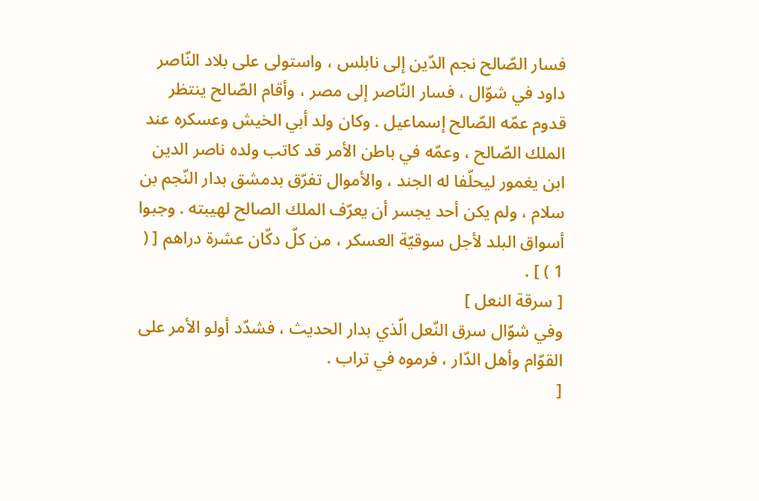فسار الصّالح نجم الدّين إلى نابلس ، واستولى على بلاد النّاصر داود في شوّال ، فسار النّاصر إلى مصر ، وأقام الصّالح ينتظر قدوم عمّه الصّالح إسماعيل . وكان ولد أبي الخيش وعسكره عند الملك الصّالح ، وعمّه في باطن الأمر قد كاتب ولده ناصر الدين ابن يغمور ليحلّفا له الجند ، والأموال تفرّق بدمشق بدار النّجم بن سلام ، ولم يكن أحد يجسر أن يعرّف الملك الصالح لهيبته . وجبوا أسواق البلد لأجل سوقيّة العسكر ، من كلّ دكّان عشرة دراهم [ ( 1 ) ] .
[ سرقة النعل ]
وفي شوّال سرق النّعل الّذي بدار الحديث ، فشدّد أولو الأمر على القوّام وأهل الدّار ، فرموه في تراب .
[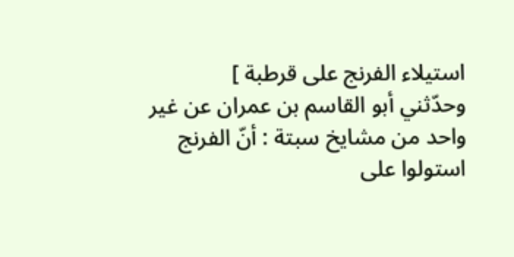استيلاء الفرنج على قرطبة ]
وحدّثني أبو القاسم بن عمران عن غير واحد من مشايخ سبتة : أنّ الفرنج استولوا على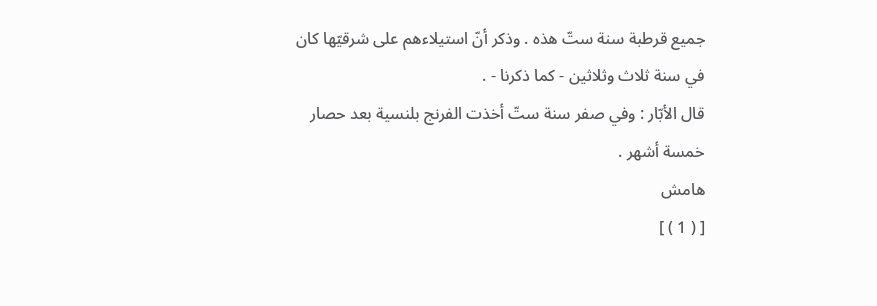جميع قرطبة سنة ستّ هذه . وذكر أنّ استيلاءهم على شرقيّها كان في سنة ثلاث وثلاثين - كما ذكرنا - .
قال الأبّار : وفي صفر سنة ستّ أخذت الفرنج بلنسية بعد حصار خمسة أشهر .
هامش
[ ( 1 ) ]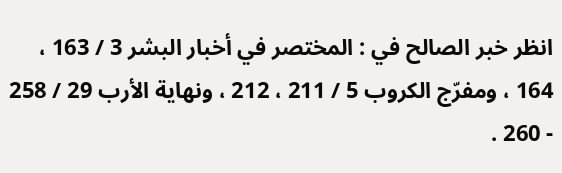انظر خبر الصالح في : المختصر في أخبار البشر 3 / 163 ، 164 ، ومفرّج الكروب 5 / 211 ، 212 ، ونهاية الأرب 29 / 258 - 260 .